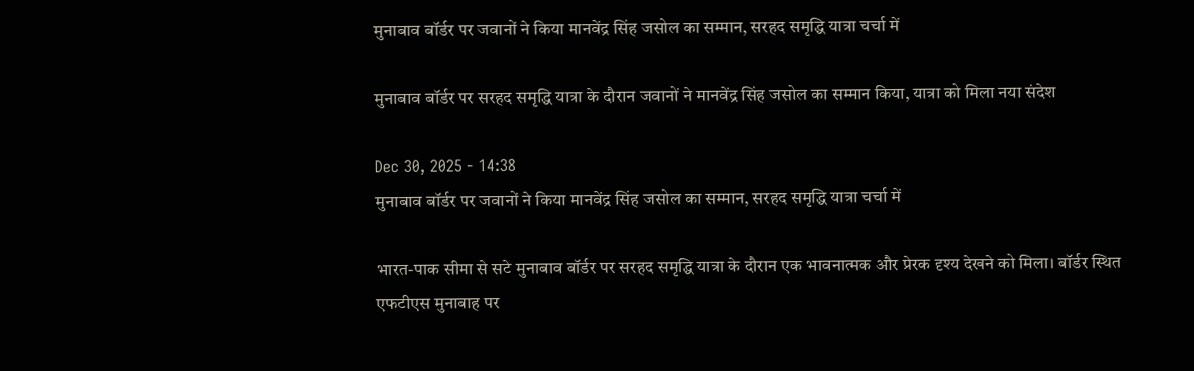मुनाबाव बॉर्डर पर जवानों ने किया मानवेंद्र सिंह जसोल का सम्मान, सरहद समृद्धि यात्रा चर्चा में

मुनाबाव बॉर्डर पर सरहद समृद्धि यात्रा के दौरान जवानों ने मानवेंद्र सिंह जसोल का सम्मान किया, यात्रा को मिला नया संदेश

Dec 30, 2025 - 14:38
मुनाबाव बॉर्डर पर जवानों ने किया मानवेंद्र सिंह जसोल का सम्मान, सरहद समृद्धि यात्रा चर्चा में

भारत-पाक सीमा से सटे मुनाबाव बॉर्डर पर सरहद समृद्धि यात्रा के दौरान एक भावनात्मक और प्रेरक दृश्य देखने को मिला। बॉर्डर स्थित एफटीएस मुनाबाह पर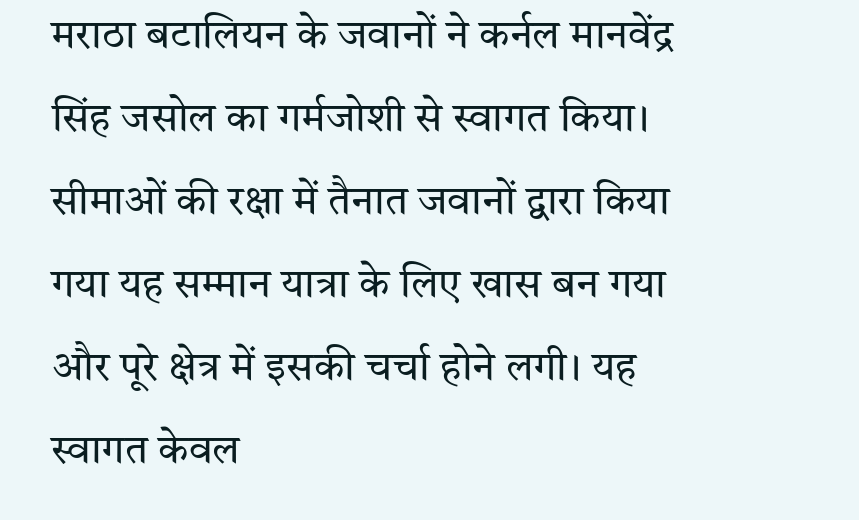मराठा बटालियन के जवानों ने कर्नल मानवेंद्र सिंह जसोल का गर्मजोशी से स्वागत किया। सीमाओं की रक्षा में तैनात जवानों द्वारा किया गया यह सम्मान यात्रा के लिए खास बन गया और पूरे क्षेत्र में इसकी चर्चा होने लगी। यह स्वागत केवल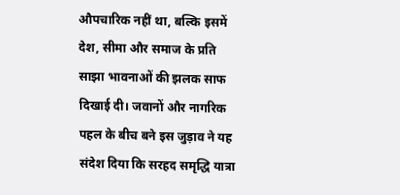औपचारिक नहीं था, बल्कि इसमें देश, सीमा और समाज के प्रति साझा भावनाओं की झलक साफ दिखाई दी। जवानों और नागरिक पहल के बीच बने इस जुड़ाव ने यह संदेश दिया कि सरहद समृद्धि यात्रा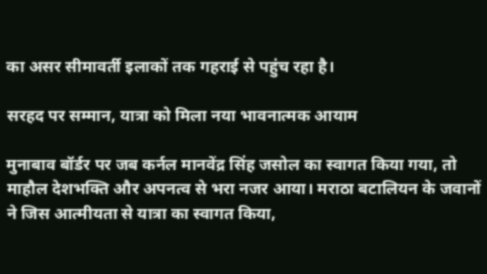का असर सीमावर्ती इलाकों तक गहराई से पहुंच रहा है।

सरहद पर सम्मान, यात्रा को मिला नया भावनात्मक आयाम

मुनाबाव बॉर्डर पर जब कर्नल मानवेंद्र सिंह जसोल का स्वागत किया गया, तो माहौल देशभक्ति और अपनत्व से भरा नजर आया। मराठा बटालियन के जवानों ने जिस आत्मीयता से यात्रा का स्वागत किया,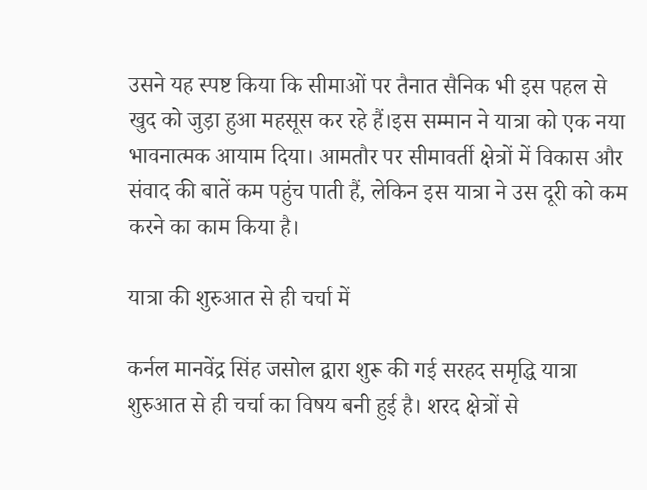उसने यह स्पष्ट किया कि सीमाओं पर तैनात सैनिक भी इस पहल से खुद को जुड़ा हुआ महसूस कर रहे हैं।इस सम्मान ने यात्रा को एक नया भावनात्मक आयाम दिया। आमतौर पर सीमावर्ती क्षेत्रों में विकास और संवाद की बातें कम पहुंच पाती हैं, लेकिन इस यात्रा ने उस दूरी को कम करने का काम किया है।

यात्रा की शुरुआत से ही चर्चा में

कर्नल मानवेंद्र सिंह जसोल द्वारा शुरू की गई सरहद समृद्धि यात्रा शुरुआत से ही चर्चा का विषय बनी हुई है। शरद क्षेत्रों से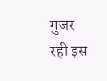गुजर रही इस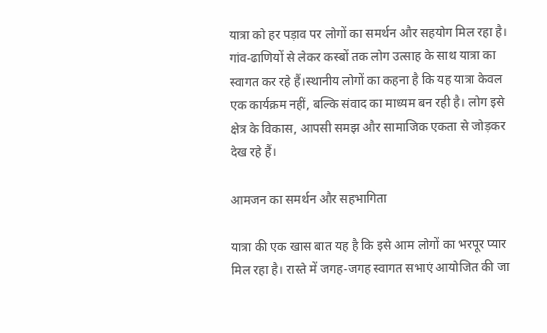यात्रा को हर पड़ाव पर लोगों का समर्थन और सहयोग मिल रहा है। गांव-ढाणियों से लेकर कस्बों तक लोग उत्साह के साथ यात्रा का स्वागत कर रहे हैं।स्थानीय लोगों का कहना है कि यह यात्रा केवल एक कार्यक्रम नहीं, बल्कि संवाद का माध्यम बन रही है। लोग इसे क्षेत्र के विकास, आपसी समझ और सामाजिक एकता से जोड़कर देख रहे हैं।

आमजन का समर्थन और सहभागिता

यात्रा की एक खास बात यह है कि इसे आम लोगों का भरपूर प्यार मिल रहा है। रास्ते में जगह-जगह स्वागत सभाएं आयोजित की जा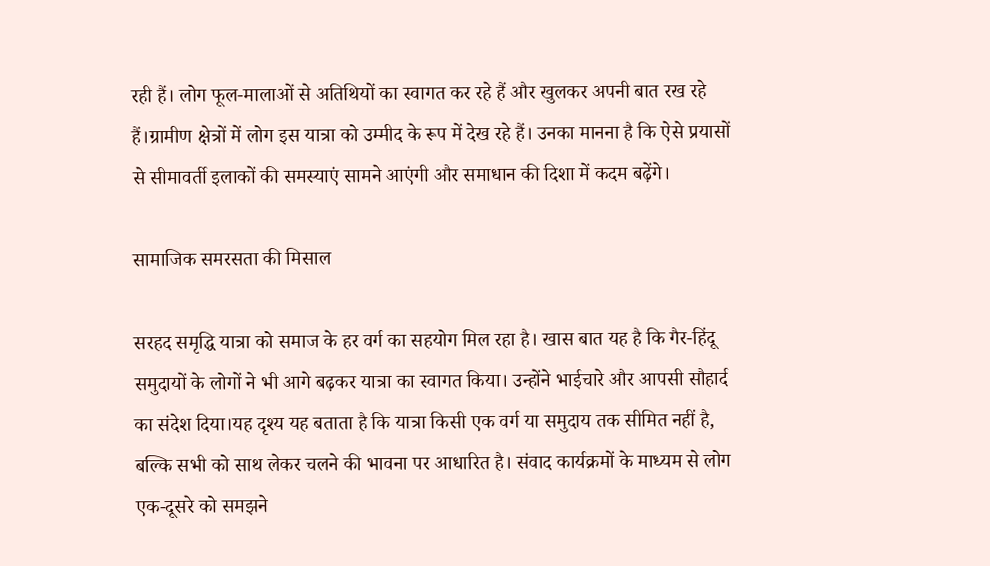रही हैं। लोग फूल-मालाओं से अतिथियों का स्वागत कर रहे हैं और खुलकर अपनी बात रख रहे हैं।ग्रामीण क्षेत्रों में लोग इस यात्रा को उम्मीद के रूप में देख रहे हैं। उनका मानना है कि ऐसे प्रयासों से सीमावर्ती इलाकों की समस्याएं सामने आएंगी और समाधान की दिशा में कदम बढ़ेंगे।

सामाजिक समरसता की मिसाल

सरहद समृद्धि यात्रा को समाज के हर वर्ग का सहयोग मिल रहा है। खास बात यह है कि गैर-हिंदू समुदायों के लोगों ने भी आगे बढ़कर यात्रा का स्वागत किया। उन्होंने भाईचारे और आपसी सौहार्द का संदेश दिया।यह दृश्य यह बताता है कि यात्रा किसी एक वर्ग या समुदाय तक सीमित नहीं है, बल्कि सभी को साथ लेकर चलने की भावना पर आधारित है। संवाद कार्यक्रमों के माध्यम से लोग एक-दूसरे को समझने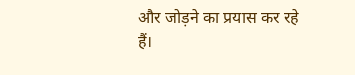और जोड़ने का प्रयास कर रहे हैं।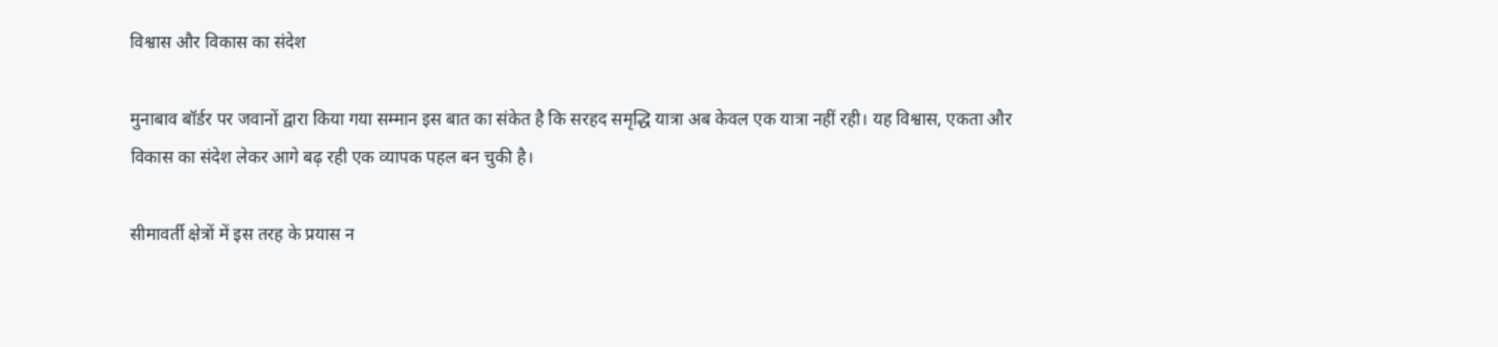विश्वास और विकास का संदेश

मुनाबाव बॉर्डर पर जवानों द्वारा किया गया सम्मान इस बात का संकेत है कि सरहद समृद्धि यात्रा अब केवल एक यात्रा नहीं रही। यह विश्वास, एकता और विकास का संदेश लेकर आगे बढ़ रही एक व्यापक पहल बन चुकी है।

सीमावर्ती क्षेत्रों में इस तरह के प्रयास न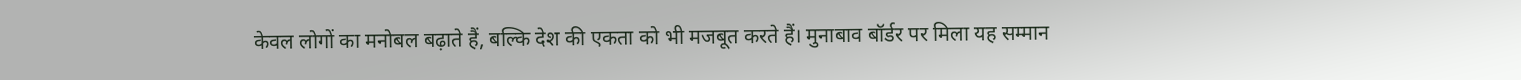केवल लोगों का मनोबल बढ़ाते हैं, बल्कि देश की एकता को भी मजबूत करते हैं। मुनाबाव बॉर्डर पर मिला यह सम्मान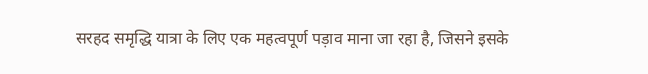सरहद समृद्धि यात्रा के लिए एक महत्वपूर्ण पड़ाव माना जा रहा है, जिसने इसके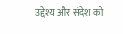उद्देश्य और संदेश को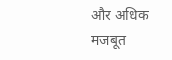और अधिक मजबूत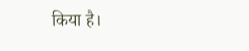किया है।